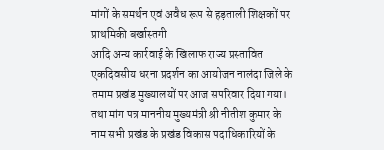मांगों के समर्थन एवं अवैध रूप से हड़ताली शिक्षकों पर प्राथमिकी बर्खास्तगी
आदि अन्य कार्रवाई के खिलाफ राज्य प्रस्तावित एकदिवसीय धरना प्रदर्शन का आयोजन नालंदा जिले के तमाम प्रखंड मुख्यालयों पर आज सपरिवार दिया गया। तथा मांग पत्र माननीय मुख्यमंत्री श्री नीतीश कुमार के नाम सभी प्रखंड के प्रखंड विकास पदाधिकारियों के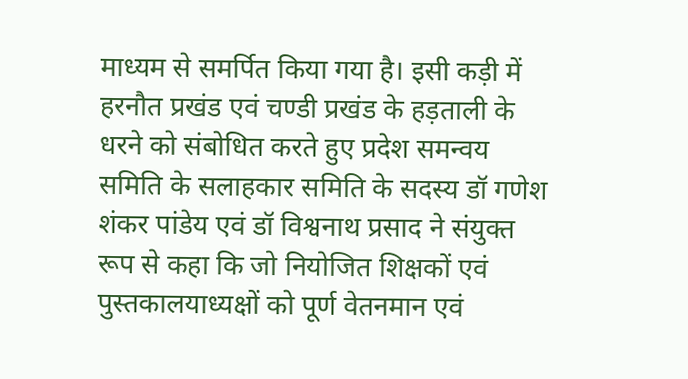माध्यम से समर्पित किया गया है। इसी कड़ी में हरनौत प्रखंड एवं चण्डी प्रखंड के हड़ताली के धरने को संबोधित करते हुए प्रदेश समन्वय समिति के सलाहकार समिति के सदस्य डॉ गणेश शंकर पांडेय एवं डॉ विश्वनाथ प्रसाद ने संयुक्त रूप से कहा कि जो नियोजित शिक्षकों एवं पुस्तकालयाध्यक्षों को पूर्ण वेतनमान एवं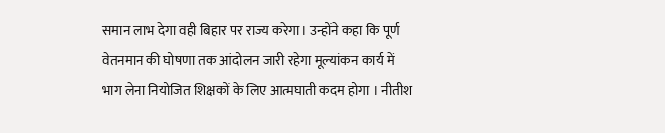समान लाभ देगा वही बिहार पर राज्य करेगा। उन्होंने कहा कि पूर्ण वेतनमान की घोषणा तक आंदोलन जारी रहेगा मूल्यांकन कार्य में भाग लेना नियोजित शिक्षकों के लिए आत्मघाती कदम होगा । नीतीश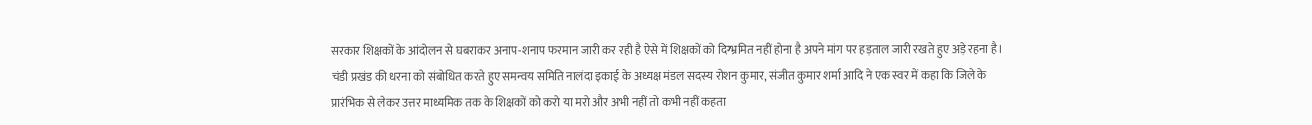सरकार शिक्षकों के आंदोलन से घबराकर अनाप-शनाप फरमान जारी कर रही है ऐसे में शिक्षकों को दिग्भ्रमित नहीं होना है अपने मांग पर हड़ताल जारी रखते हुए अड़े रहना है।
चंडी प्रखंड की धरना को संबोधित करते हुए समन्वय समिति नालंदा इकाई के अध्यक्ष मंडल सदस्य रोशन कुमार, संजीत कुमार शर्मा आदि ने एक स्वर में कहा कि जिले के प्रारंभिक से लेकर उत्तर माध्यमिक तक के शिक्षकों को करो या मरो और अभी नहीं तो कभी नहीं कहता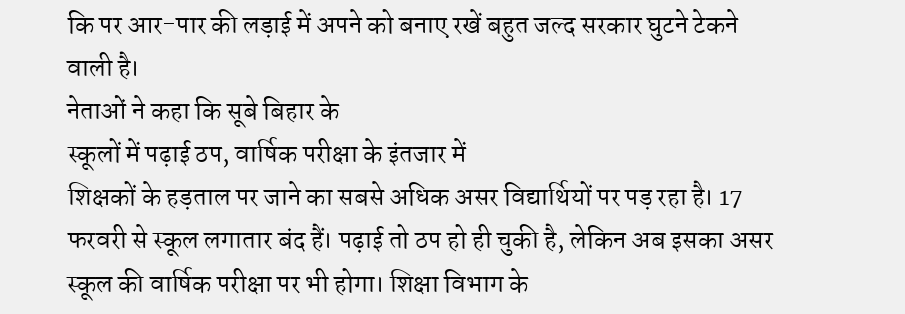कि पर आर-पार की लड़ाई में अपने को बनाए रखें बहुत जल्द सरकार घुटने टेकने वाली है।
नेताओं ने कहा कि सूबे बिहार के
स्कूलों में पढ़ाई ठप, वार्षिक परीक्षा के इंतजार में
शिक्षकों के हड़ताल पर जाने का सबसे अधिक असर विद्यार्थियों पर पड़ रहा है। 17 फरवरी से स्कूल लगातार बंद हैं। पढ़ाई तो ठप हो ही चुकी है, लेकिन अब इसका असर स्कूल की वार्षिक परीक्षा पर भी होगा। शिक्षा विभाग के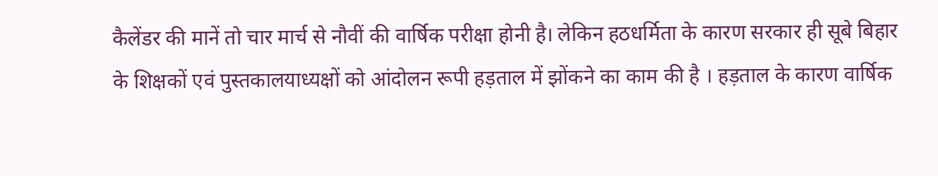कैलेंडर की मानें तो चार मार्च से नौवीं की वार्षिक परीक्षा होनी है। लेकिन हठधर्मिता के कारण सरकार ही सूबे बिहार के शिक्षकों एवं पुस्तकालयाध्यक्षों को आंदोलन रूपी हड़ताल में झोंकने का काम की है । हड़ताल के कारण वार्षिक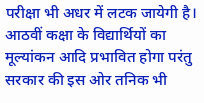परीक्षा भी अधर में लटक जायेगी है। आठवीं कक्षा के विद्यार्थियों का मूल्यांकन आदि प्रभावित होगा परंतु सरकार की इस ओर तनिक भी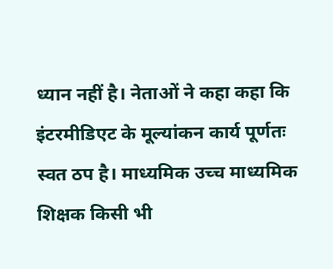ध्यान नहीं है। नेताओं ने कहा कहा कि इंटरमीडिएट के मूल्यांकन कार्य पूर्णतः स्वत ठप है। माध्यमिक उच्च माध्यमिक शिक्षक किसी भी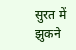सुरत में झुकने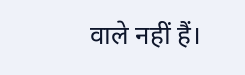वाले नहीं हैं।